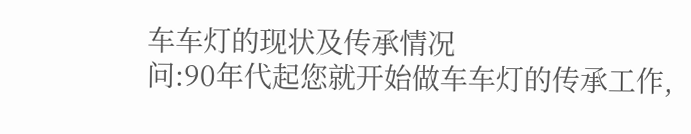车车灯的现状及传承情况
问:90年代起您就开始做车车灯的传承工作,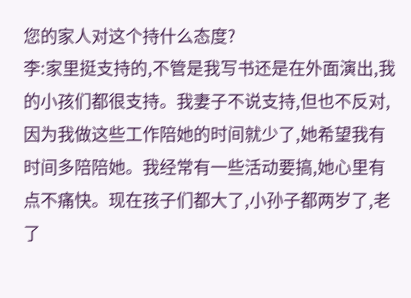您的家人对这个持什么态度?
李:家里挺支持的,不管是我写书还是在外面演出,我的小孩们都很支持。我妻子不说支持,但也不反对,因为我做这些工作陪她的时间就少了,她希望我有时间多陪陪她。我经常有一些活动要搞,她心里有点不痛快。现在孩子们都大了,小孙子都两岁了,老了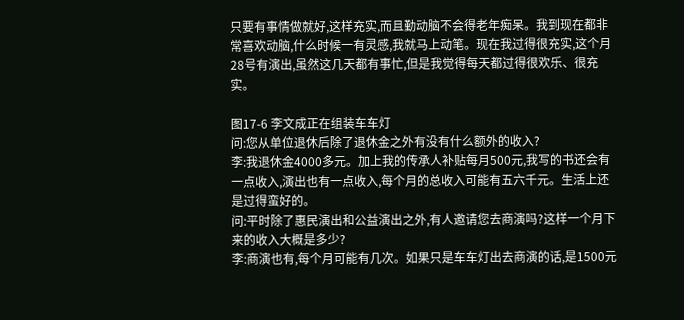只要有事情做就好,这样充实,而且勤动脑不会得老年痴呆。我到现在都非常喜欢动脑,什么时候一有灵感,我就马上动笔。现在我过得很充实,这个月28号有演出,虽然这几天都有事忙,但是我觉得每天都过得很欢乐、很充实。

图17-6 李文成正在组装车车灯
问:您从单位退休后除了退休金之外有没有什么额外的收入?
李:我退休金4000多元。加上我的传承人补贴每月500元,我写的书还会有一点收入,演出也有一点收入,每个月的总收入可能有五六千元。生活上还是过得蛮好的。
问:平时除了惠民演出和公益演出之外,有人邀请您去商演吗?这样一个月下来的收入大概是多少?
李:商演也有,每个月可能有几次。如果只是车车灯出去商演的话,是1500元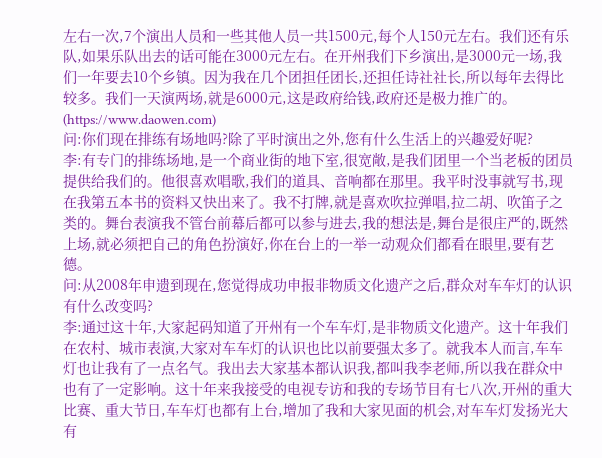左右一次,7个演出人员和一些其他人员一共1500元,每个人150元左右。我们还有乐队,如果乐队出去的话可能在3000元左右。在开州我们下乡演出,是3000元一场,我们一年要去10个乡镇。因为我在几个团担任团长,还担任诗社社长,所以每年去得比较多。我们一天演两场,就是6000元,这是政府给钱,政府还是极力推广的。(https://www.daowen.com)
问:你们现在排练有场地吗?除了平时演出之外,您有什么生活上的兴趣爱好呢?
李:有专门的排练场地,是一个商业街的地下室,很宽敞,是我们团里一个当老板的团员提供给我们的。他很喜欢唱歌,我们的道具、音响都在那里。我平时没事就写书,现在我第五本书的资料又快出来了。我不打牌,就是喜欢吹拉弹唱,拉二胡、吹笛子之类的。舞台表演我不管台前幕后都可以参与进去,我的想法是,舞台是很庄严的,既然上场,就必须把自己的角色扮演好,你在台上的一举一动观众们都看在眼里,要有艺德。
问:从2008年申遗到现在,您觉得成功申报非物质文化遗产之后,群众对车车灯的认识有什么改变吗?
李:通过这十年,大家起码知道了开州有一个车车灯,是非物质文化遗产。这十年我们在农村、城市表演,大家对车车灯的认识也比以前要强太多了。就我本人而言,车车灯也让我有了一点名气。我出去大家基本都认识我,都叫我李老师,所以我在群众中也有了一定影响。这十年来我接受的电视专访和我的专场节目有七八次,开州的重大比赛、重大节日,车车灯也都有上台,增加了我和大家见面的机会,对车车灯发扬光大有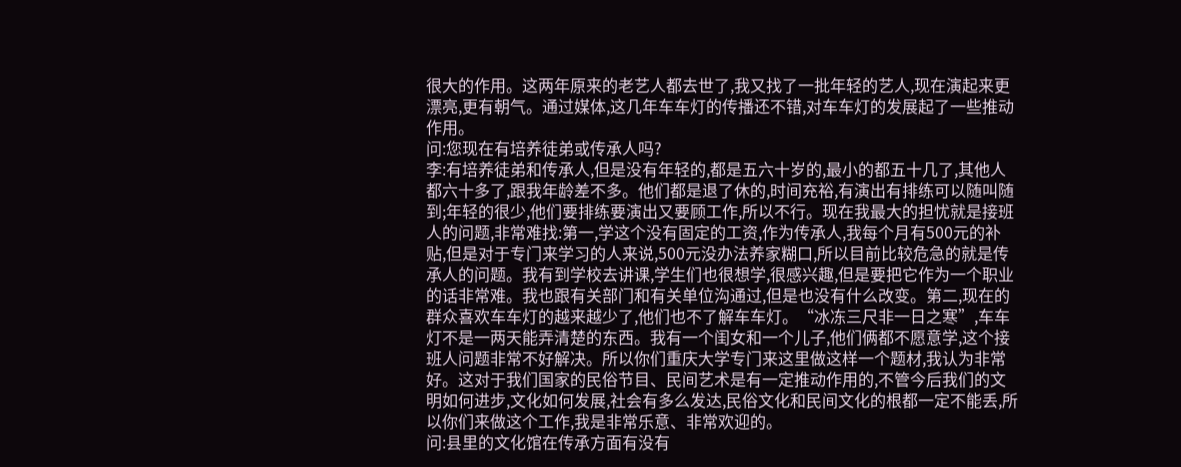很大的作用。这两年原来的老艺人都去世了,我又找了一批年轻的艺人,现在演起来更漂亮,更有朝气。通过媒体,这几年车车灯的传播还不错,对车车灯的发展起了一些推动作用。
问:您现在有培养徒弟或传承人吗?
李:有培养徒弟和传承人,但是没有年轻的,都是五六十岁的,最小的都五十几了,其他人都六十多了,跟我年龄差不多。他们都是退了休的,时间充裕,有演出有排练可以随叫随到;年轻的很少,他们要排练要演出又要顾工作,所以不行。现在我最大的担忧就是接班人的问题,非常难找:第一,学这个没有固定的工资,作为传承人,我每个月有500元的补贴,但是对于专门来学习的人来说,500元没办法养家糊口,所以目前比较危急的就是传承人的问题。我有到学校去讲课,学生们也很想学,很感兴趣,但是要把它作为一个职业的话非常难。我也跟有关部门和有关单位沟通过,但是也没有什么改变。第二,现在的群众喜欢车车灯的越来越少了,他们也不了解车车灯。“冰冻三尺非一日之寒”,车车灯不是一两天能弄清楚的东西。我有一个闺女和一个儿子,他们俩都不愿意学,这个接班人问题非常不好解决。所以你们重庆大学专门来这里做这样一个题材,我认为非常好。这对于我们国家的民俗节目、民间艺术是有一定推动作用的,不管今后我们的文明如何进步,文化如何发展,社会有多么发达,民俗文化和民间文化的根都一定不能丢,所以你们来做这个工作,我是非常乐意、非常欢迎的。
问:县里的文化馆在传承方面有没有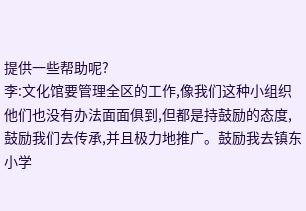提供一些帮助呢?
李:文化馆要管理全区的工作,像我们这种小组织他们也没有办法面面俱到,但都是持鼓励的态度,鼓励我们去传承,并且极力地推广。鼓励我去镇东小学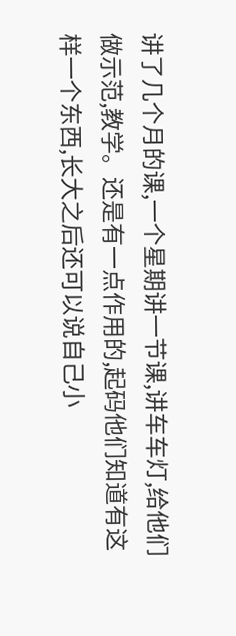讲了几个月的课,一个星期讲一节课,讲车车灯,给他们做示范,教学。还是有一点作用的,起码他们知道有这样一个东西,长大之后还可以说自己小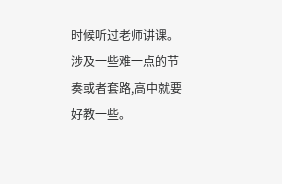时候听过老师讲课。涉及一些难一点的节奏或者套路,高中就要好教一些。